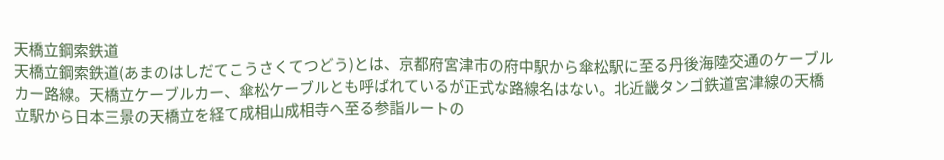天橋立鋼索鉄道
天橋立鋼索鉄道(あまのはしだてこうさくてつどう)とは、京都府宮津市の府中駅から傘松駅に至る丹後海陸交通のケーブルカー路線。天橋立ケーブルカー、傘松ケーブルとも呼ばれているが正式な路線名はない。北近畿タンゴ鉄道宮津線の天橋立駅から日本三景の天橋立を経て成相山成相寺へ至る参詣ルートの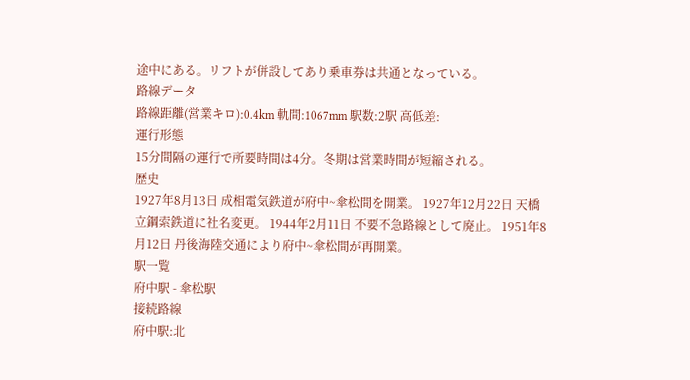途中にある。リフトが併設してあり乗車券は共通となっている。
路線データ
路線距離(営業キロ):0.4km 軌間:1067mm 駅数:2駅 高低差:
運行形態
15分間隔の運行で所要時間は4分。冬期は営業時間が短縮される。
歴史
1927年8月13日 成相電気鉄道が府中~傘松間を開業。 1927年12月22日 天橋立鋼索鉄道に社名変更。 1944年2月11日 不要不急路線として廃止。 1951年8月12日 丹後海陸交通により府中~傘松間が再開業。
駅一覧
府中駅 - 傘松駅
接続路線
府中駅:北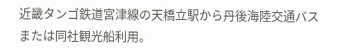近畿タンゴ鉄道宮津線の天橋立駅から丹後海陸交通バスまたは同社観光船利用。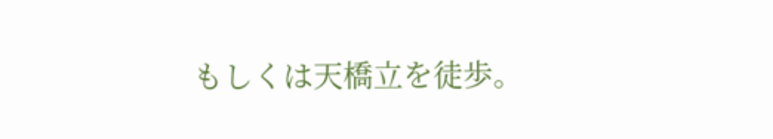もしくは天橋立を徒歩。